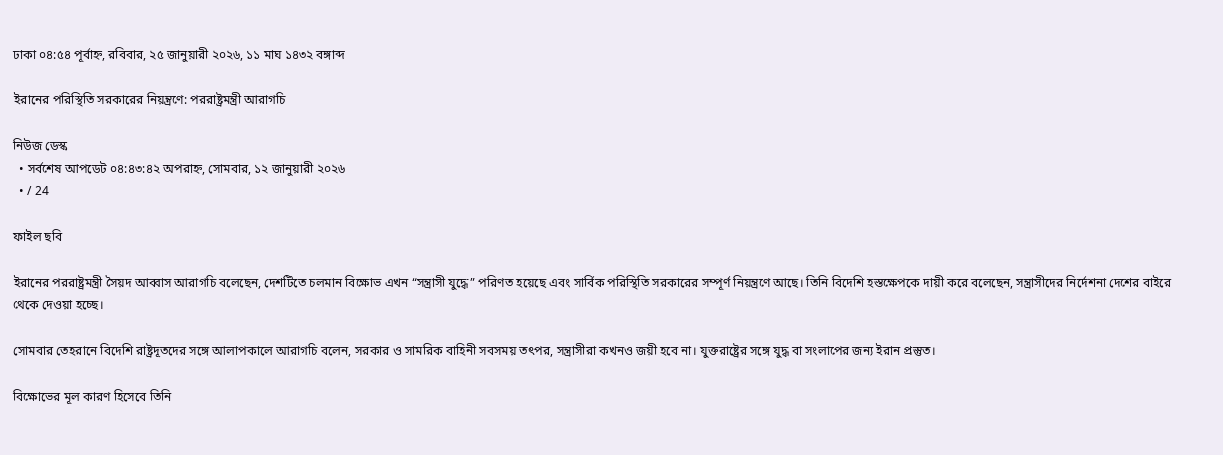ঢাকা ০৪:৫৪ পূর্বাহ্ন, রবিবার, ২৫ জানুয়ারী ২০২৬, ১১ মাঘ ১৪৩২ বঙ্গাব্দ

ইরানের পরিস্থিতি সরকারের নিয়ন্ত্রণে: পররাষ্ট্রমন্ত্রী আরাগচি

নিউজ ডেস্ক
  • সর্বশেষ আপডেট ০৪:৪৩:৪২ অপরাহ্ন, সোমবার, ১২ জানুয়ারী ২০২৬
  • / 24

ফাইল ছবি

ইরানের পররাষ্ট্রমন্ত্রী সৈয়দ আব্বাস আরাগচি বলেছেন, দেশটিতে চলমান বিক্ষোভ এখন “সন্ত্রাসী যুদ্ধে” পরিণত হয়েছে এবং সার্বিক পরিস্থিতি সরকারের সম্পূর্ণ নিয়ন্ত্রণে আছে। তিনি বিদেশি হস্তক্ষেপকে দায়ী করে বলেছেন, সন্ত্রাসীদের নির্দেশনা দেশের বাইরে থেকে দেওয়া হচ্ছে।

সোমবার তেহরানে বিদেশি রাষ্ট্রদূতদের সঙ্গে আলাপকালে আরাগচি বলেন, সরকার ও সামরিক বাহিনী সবসময় তৎপর, সন্ত্রাসীরা কখনও জয়ী হবে না। যুক্তরাষ্ট্রের সঙ্গে যুদ্ধ বা সংলাপের জন্য ইরান প্রস্তুত।

বিক্ষোভের মূল কারণ হিসেবে তিনি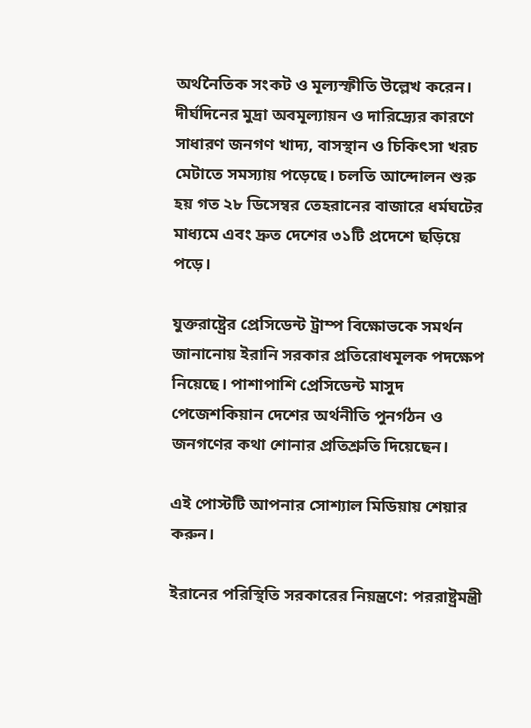অর্থনৈতিক সংকট ও মূল্যস্ফীতি উল্লেখ করেন। দীর্ঘদিনের মুদ্রা অবমূল্যায়ন ও দারিদ্র্যের কারণে সাধারণ জনগণ খাদ্য, বাসস্থান ও চিকিৎসা খরচ মেটাতে সমস্যায় পড়েছে। চলতি আন্দোলন শুরু হয় গত ২৮ ডিসেম্বর তেহরানের বাজারে ধর্মঘটের মাধ্যমে এবং দ্রুত দেশের ৩১টি প্রদেশে ছড়িয়ে পড়ে।

যুক্তরাষ্ট্রের প্রেসিডেন্ট ট্রাম্প বিক্ষোভকে সমর্থন জানানোয় ইরানি সরকার প্রতিরোধমূলক পদক্ষেপ নিয়েছে। পাশাপাশি প্রেসিডেন্ট মাসুদ পেজেশকিয়ান দেশের অর্থনীতি পুনর্গঠন ও জনগণের কথা শোনার প্রতিশ্রুতি দিয়েছেন।

এই পোস্টটি আপনার সোশ্যাল মিডিয়ায় শেয়ার করুন।

ইরানের পরিস্থিতি সরকারের নিয়ন্ত্রণে: পররাষ্ট্রমন্ত্রী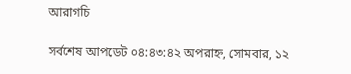আরাগচি

সর্বশেষ আপডেট ০৪:৪৩:৪২ অপরাহ্ন, সোমবার, ১২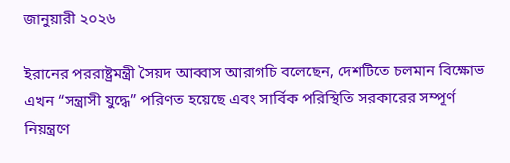জানুয়ারী ২০২৬

ইরানের পররাষ্ট্রমন্ত্রী সৈয়দ আব্বাস আরাগচি বলেছেন, দেশটিতে চলমান বিক্ষোভ এখন “সন্ত্রাসী যুদ্ধে” পরিণত হয়েছে এবং সার্বিক পরিস্থিতি সরকারের সম্পূর্ণ নিয়ন্ত্রণে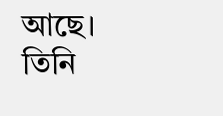আছে। তিনি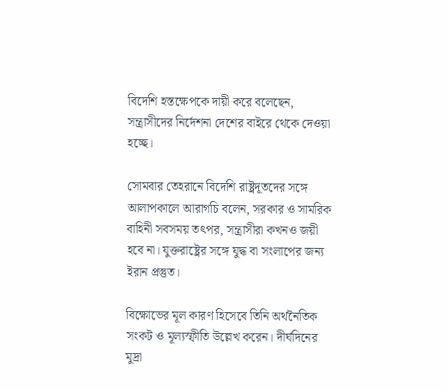বিদেশি হস্তক্ষেপকে দায়ী করে বলেছেন, সন্ত্রাসীদের নির্দেশনা দেশের বাইরে থেকে দেওয়া হচ্ছে।

সোমবার তেহরানে বিদেশি রাষ্ট্রদূতদের সঙ্গে আলাপকালে আরাগচি বলেন, সরকার ও সামরিক বাহিনী সবসময় তৎপর, সন্ত্রাসীরা কখনও জয়ী হবে না। যুক্তরাষ্ট্রের সঙ্গে যুদ্ধ বা সংলাপের জন্য ইরান প্রস্তুত।

বিক্ষোভের মূল কারণ হিসেবে তিনি অর্থনৈতিক সংকট ও মূল্যস্ফীতি উল্লেখ করেন। দীর্ঘদিনের মুদ্রা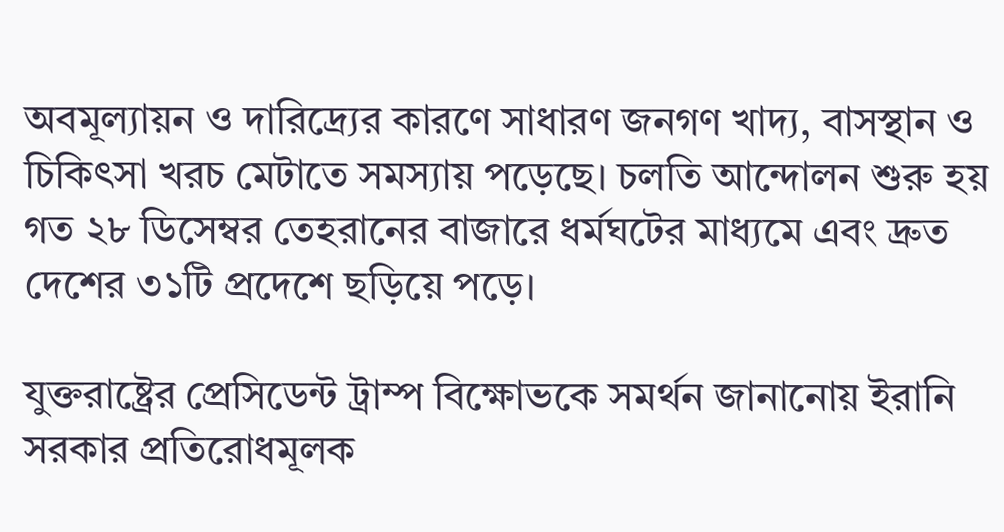অবমূল্যায়ন ও দারিদ্র্যের কারণে সাধারণ জনগণ খাদ্য, বাসস্থান ও চিকিৎসা খরচ মেটাতে সমস্যায় পড়েছে। চলতি আন্দোলন শুরু হয় গত ২৮ ডিসেম্বর তেহরানের বাজারে ধর্মঘটের মাধ্যমে এবং দ্রুত দেশের ৩১টি প্রদেশে ছড়িয়ে পড়ে।

যুক্তরাষ্ট্রের প্রেসিডেন্ট ট্রাম্প বিক্ষোভকে সমর্থন জানানোয় ইরানি সরকার প্রতিরোধমূলক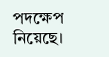পদক্ষেপ নিয়েছে।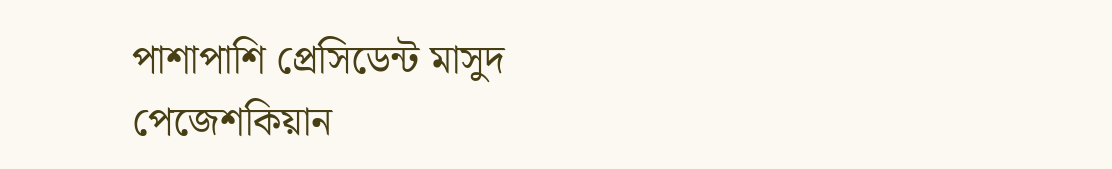পাশাপাশি প্রেসিডেন্ট মাসুদ পেজেশকিয়ান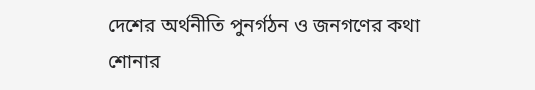দেশের অর্থনীতি পুনর্গঠন ও জনগণের কথা শোনার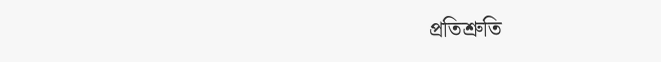প্রতিশ্রুতি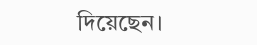দিয়েছেন।